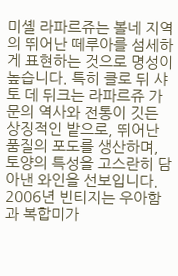미셸 라파르쥬는 볼네 지역의 뛰어난 떼루아를 섬세하게 표현하는 것으로 명성이 높습니다. 특히 클로 뒤 샤토 데 뒤크는 라파르쥬 가문의 역사와 전통이 깃든 상징적인 밭으로, 뛰어난 품질의 포도를 생산하며, 토양의 특성을 고스란히 담아낸 와인을 선보입니다.
2006년 빈티지는 우아함과 복합미가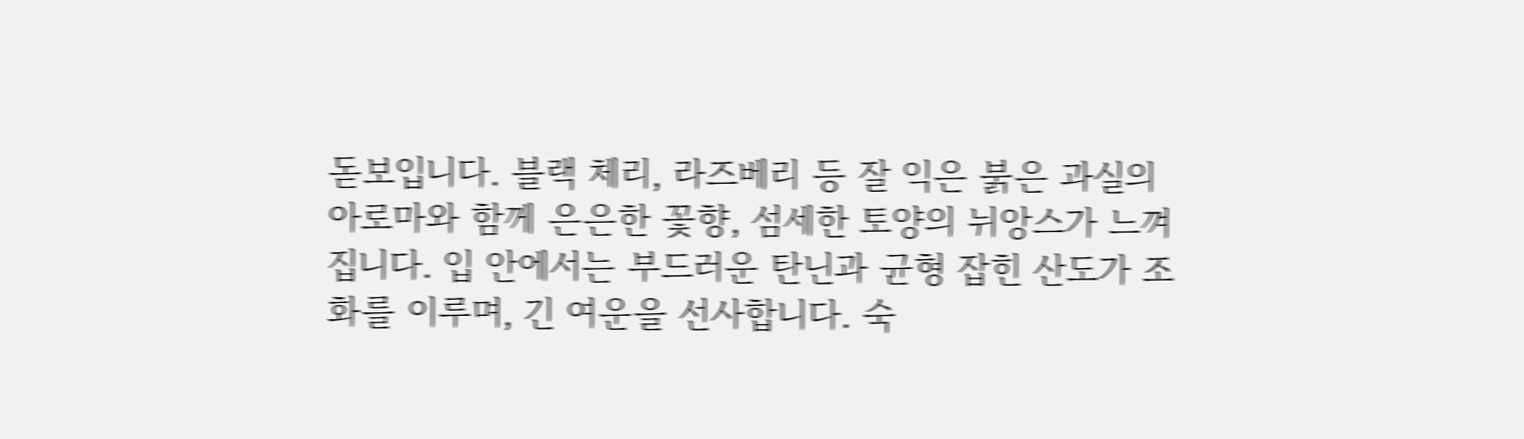돋보입니다. 블랙 체리, 라즈베리 등 잘 익은 붉은 과실의 아로마와 함께 은은한 꽃향, 섬세한 토양의 뉘앙스가 느껴집니다. 입 안에서는 부드러운 탄닌과 균형 잡힌 산도가 조화를 이루며, 긴 여운을 선사합니다. 숙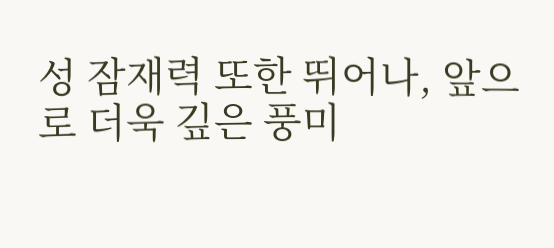성 잠재력 또한 뛰어나, 앞으로 더욱 깊은 풍미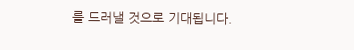를 드러낼 것으로 기대됩니다.